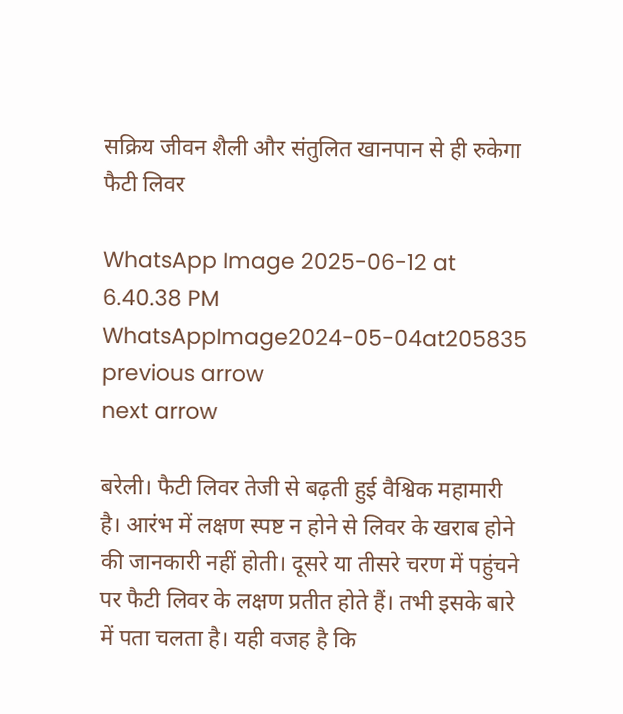सक्रिय जीवन शैली और संतुलित खानपान से ही रुकेगा फैटी लिवर

WhatsApp Image 2025-06-12 at 6.40.38 PM
WhatsAppImage2024-05-04at205835
previous arrow
next arrow

बरेली। फैटी लिवर तेजी से बढ़ती हुई वैश्विक महामारी है। आरंभ में लक्षण स्पष्ट न होने से लिवर के खराब होने की जानकारी नहीं होती। दूसरे या तीसरे चरण में पहुंचने पर फैटी लिवर के लक्षण प्रतीत होते हैं। तभी इसके बारे में पता चलता है। यही वजह है कि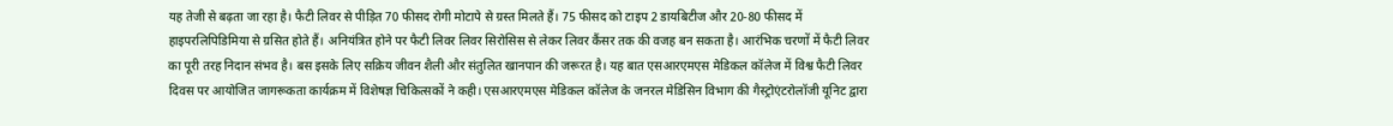यह तेजी से बढ़ता जा रहा है। फैटी लिवर से पीड़ित 70 फीसद रोगी मोटापे से ग्रस्त मिलते हैं। 75 फीसद को टाइप 2 डायबिटीज और 20-80 फीसद में हाइपरलिपिडिमिया से ग्रसित होते हैं। अनियंत्रित होने पर फैटी लिवर लिवर सिरोसिस से लेकर लिवर कैंसर तक की वजह बन सकता है। आरंभिक चरणों में फैटी लिवर का पूरी तरह निदान संभव है। बस इसके लिए सक्रिय जीवन शैली और संतुलित खानपान की जरूरत है। यह बात एसआरएमएस मेडिकल कॉलेज में विश्व फैटी लिवर दिवस पर आयोजित जागरूकता कार्यक्रम में विशेषज्ञ चिकित्सकों ने कही। एसआरएमएस मेडिकल कॉलेज के जनरल मेडिसिन विभाग की गैस्ट्रोएंटरोलॉजी यूनिट द्वारा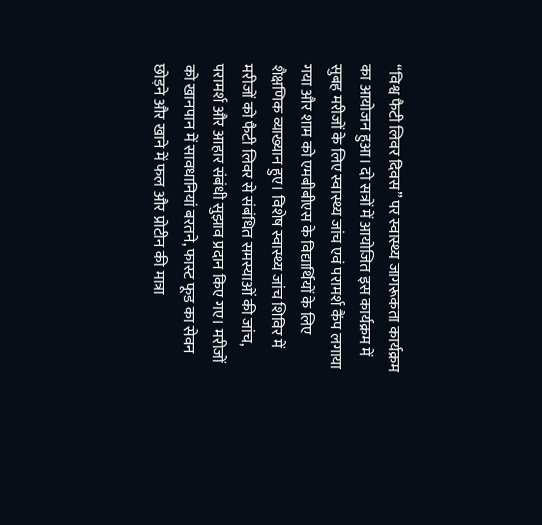“विश्व फैटी लिवर दिवस” पर स्वास्थ्य जागरूकता कार्यक्रम का आयोजन हुआ। दो सत्रों में आयोजित इस कार्यक्रम में सुबह मरीजों के लिए स्वास्थ्य जांच एवं परामर्श कैंप लगाया गया और शाम को एमबीबीएस के विद्यार्थियों के लिए शैक्षणिक व्याख्यान हुए। विशेष स्वास्थ्य जांच शिविर में मरीजों को फैटी लिवर से संबंधित समस्याओं की जांच, परामर्श और आहार संबंधी सुझाव प्रदान किए गए। मरीजों को खानपान में सावधानियां बरतने, फास्ट फूड का सेवन छोड़ने और खाने में फल और प्रोटीन की मात्रा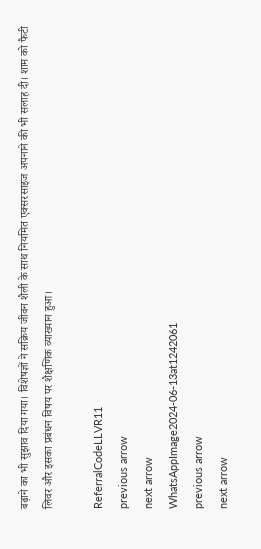बढ़ाने का भी सुझाव दिया गया। विशेषज्ञों ने सक्रिय जीवन शैली के साथ नियमित एक्सरसाइज अपनाने की भी सलाह दी। शाम को फैटी लिवर और इसका प्रबंधन विषय पर शैक्षणिक व्याख्यान हुआ।

ReferralCodeLLVR11
previous arrow
next arrow
WhatsAppImage2024-06-13at1242061
previous arrow
next arrow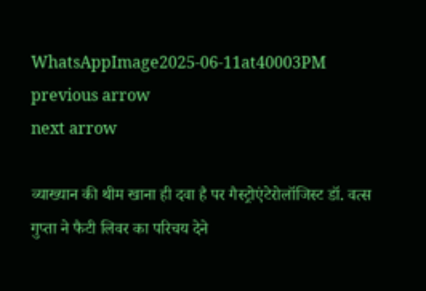WhatsAppImage2025-06-11at40003PM
previous arrow
next arrow

व्याख्यान की थीम खाना ही दवा है पर गैस्ट्रोएंटेरोलॉजिस्ट डॉ. वत्स गुप्ता ने फैटी लिवर का परिचय देने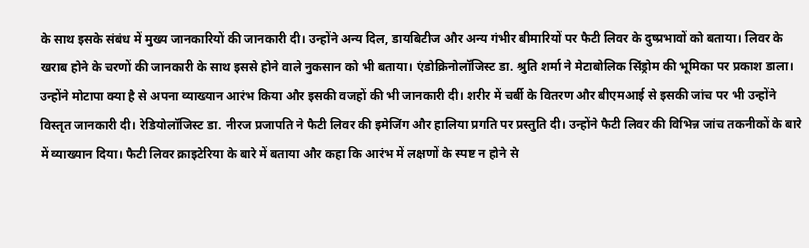के साथ इसके संबंध में मुख्य जानकारियों की जानकारी दी। उन्होंने अन्य दिल, डायबिटीज और अन्य गंभीर बीमारियों पर फैटी लिवर के दुष्प्रभावों को बताया। लिवर के खराब होने के चरणों की जानकारी के साथ इससे होने वाले नुकसान को भी बताया। एंडोक्रिनोलॉजिस्ट डा. श्रुति शर्मा ने मेटाबोलिक सिंड्रोम की भूमिका पर प्रकाश डाला। उन्होंने मोटापा क्या है से अपना व्याख्यान आरंभ किया और इसकी वजहों की भी जानकारी दी। शरीर में चर्बी के वितरण और बीएमआई से इसकी जांच पर भी उन्होंने विस्तृत जानकारी दी। रेडियोलॉजिस्ट डा. नीरज प्रजापति ने फैटी लिवर की इमेजिंग और हालिया प्रगति पर प्रस्तुति दी। उन्होंने फैटी लिवर की विभिन्न जांच तकनीकों के बारे में व्याख्यान दिया। फैटी लिवर क्राइटेरिया के बारे में बताया और कहा कि आरंभ में लक्षणों के स्पष्ट न होने से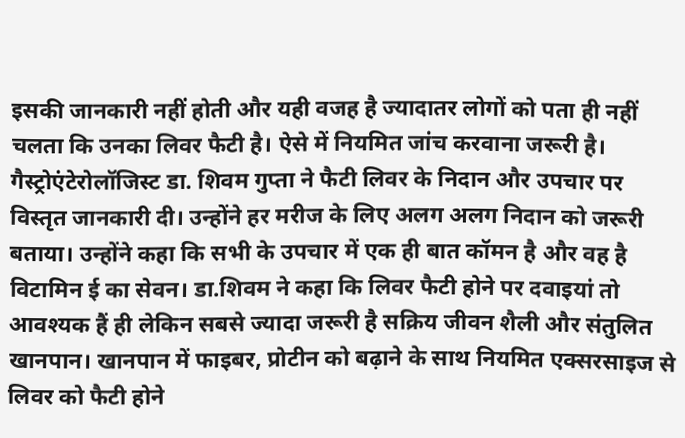इसकी जानकारी नहीं होती और यही वजह है ज्यादातर लोगों को पता ही नहीं चलता कि उनका लिवर फैटी है। ऐसे में नियमित जांच करवाना जरूरी है। गैस्ट्रोएंटेरोलॉजिस्ट डा. शिवम गुप्ता ने फैटी लिवर के निदान और उपचार पर विस्तृत जानकारी दी। उन्होंने हर मरीज के लिए अलग अलग निदान को जरूरी बताया। उन्होंने कहा कि सभी के उपचार में एक ही बात कॉमन है और वह है विटामिन ई का सेवन। डा.शिवम ने कहा कि लिवर फैटी होने पर दवाइयां तो आवश्यक हैं ही लेकिन सबसे ज्यादा जरूरी है सक्रिय जीवन शैली और संतुलित खानपान। खानपान में फाइबर, प्रोटीन को बढ़ाने के साथ नियमित एक्सरसाइज से लिवर को फैटी होने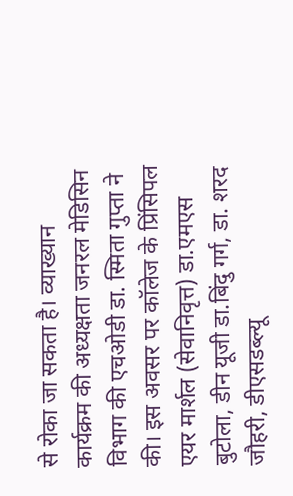से रोका जा सकता है। व्याख्यान कार्यक्रम की अध्यक्षता जनरल मेडिसिन विभाग की एचओडी डा. स्मिता गुप्ता ने की। इस अवसर पर कॉलेज के प्रिंसिपल एयर मार्शल (सेवानिवृत्त) डा.एमएस बुटोला, डीन यूजी डा.बिंदु गर्ग, डा. शरद जौहरी, डीएसडब्ल्यू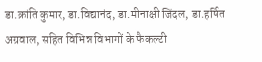डा.क्रांति कुमार, डा.विद्यानंद, डा.मीनाक्षी जिंदल, डा.हर्षित अग्रवाल, सहित विभिन्न विभागों के फैकल्टी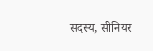सदस्य, सीनियर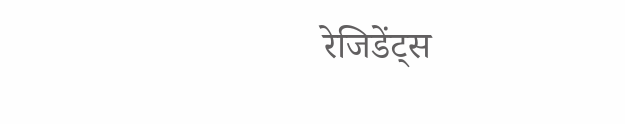रेजिडेंट्स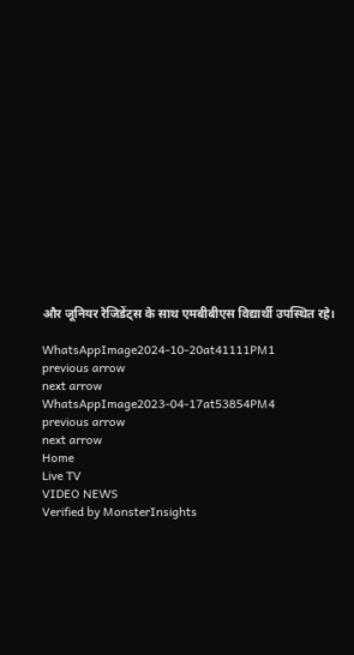और जूनियर रेजिडेंट्स के साथ एमबीबीएस विद्यार्थी उपस्थित रहे।

WhatsAppImage2024-10-20at41111PM1
previous arrow
next arrow
WhatsAppImage2023-04-17at53854PM4
previous arrow
next arrow
Home
Live TV
VIDEO NEWS
Verified by MonsterInsights